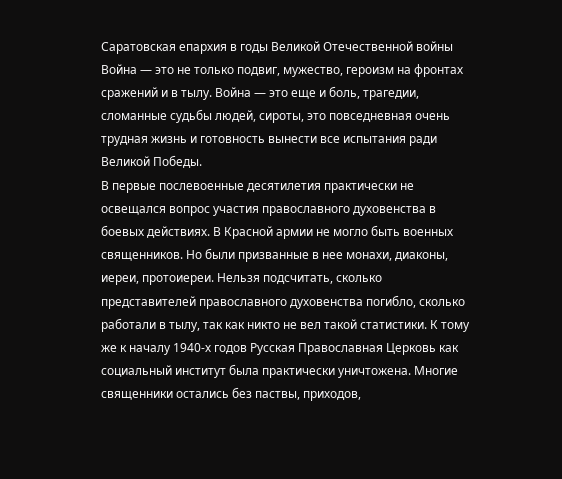Саратовская епархия в годы Великой Отечественной войны
Война — это не только подвиг, мужество, героизм на фронтах сражений и в тылу. Война — это еще и боль, трагедии, сломанные судьбы людей, сироты, это повседневная очень трудная жизнь и готовность вынести все испытания ради Великой Победы.
В первые послевоенные десятилетия практически не освещался вопрос участия православного духовенства в боевых действиях. В Красной армии не могло быть военных священников. Но были призванные в нее монахи, диаконы, иереи, протоиереи. Нельзя подсчитать, сколько представителей православного духовенства погибло, сколько работали в тылу, так как никто не вел такой статистики. К тому же к началу 1940-х годов Русская Православная Церковь как социальный институт была практически уничтожена. Многие священники остались без паствы, приходов,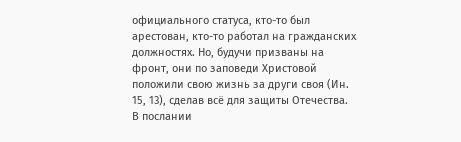официального статуса, кто-то был арестован, кто-то работал на гражданских должностях. Но, будучи призваны на фронт, они по заповеди Христовой положили свою жизнь за други своя (Ин. 15, 13), сделав всё для защиты Отечества.
В послании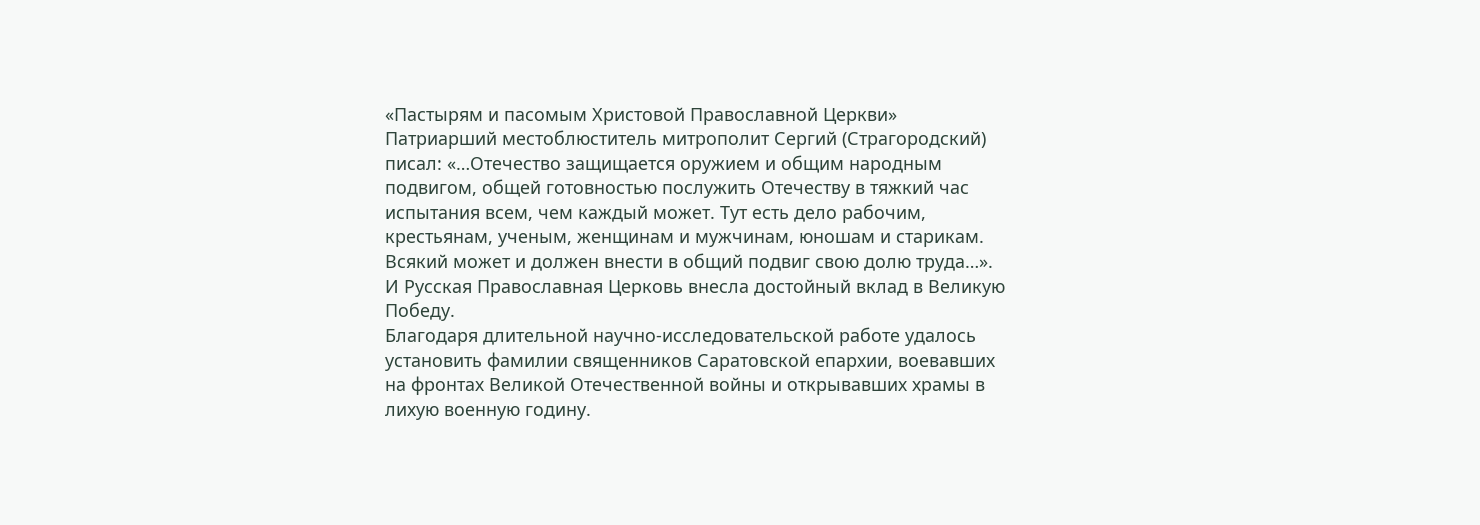«Пастырям и пасомым Христовой Православной Церкви» Патриарший местоблюститель митрополит Сергий (Страгородский) писал: «…Отечество защищается оружием и общим народным подвигом, общей готовностью послужить Отечеству в тяжкий час испытания всем, чем каждый может. Тут есть дело рабочим, крестьянам, ученым, женщинам и мужчинам, юношам и старикам. Всякий может и должен внести в общий подвиг свою долю труда…».
И Русская Православная Церковь внесла достойный вклад в Великую Победу.
Благодаря длительной научно-исследовательской работе удалось установить фамилии священников Саратовской епархии, воевавших на фронтах Великой Отечественной войны и открывавших храмы в лихую военную годину.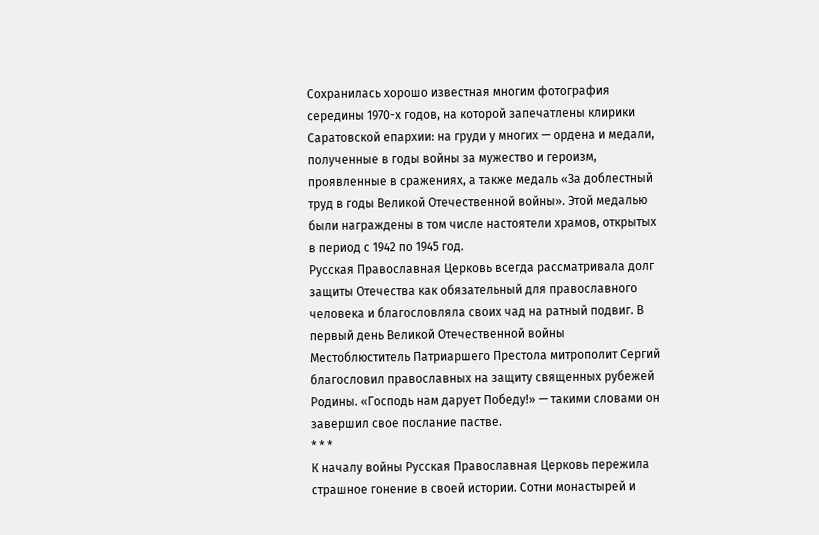Сохранилась хорошо известная многим фотография середины 1970-х годов, на которой запечатлены клирики Саратовской епархии: на груди у многих — ордена и медали, полученные в годы войны за мужество и героизм, проявленные в сражениях, а также медаль «За доблестный труд в годы Великой Отечественной войны». Этой медалью были награждены в том числе настоятели храмов, открытых в период с 1942 по 1945 год.
Русская Православная Церковь всегда рассматривала долг защиты Отечества как обязательный для православного человека и благословляла своих чад на ратный подвиг. В первый день Великой Отечественной войны Местоблюститель Патриаршего Престола митрополит Сергий благословил православных на защиту священных рубежей Родины. «Господь нам дарует Победу!» — такими словами он завершил свое послание пастве.
* * *
К началу войны Русская Православная Церковь пережила страшное гонение в своей истории. Сотни монастырей и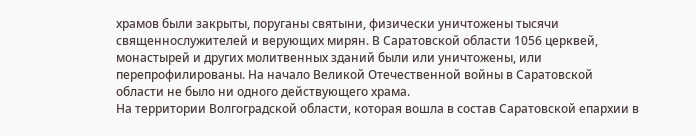храмов были закрыты, поруганы святыни, физически уничтожены тысячи священнослужителей и верующих мирян. В Саратовской области 1056 церквей, монастырей и других молитвенных зданий были или уничтожены, или перепрофилированы. На начало Великой Отечественной войны в Саратовской области не было ни одного действующего храма.
На территории Волгоградской области, которая вошла в состав Саратовской епархии в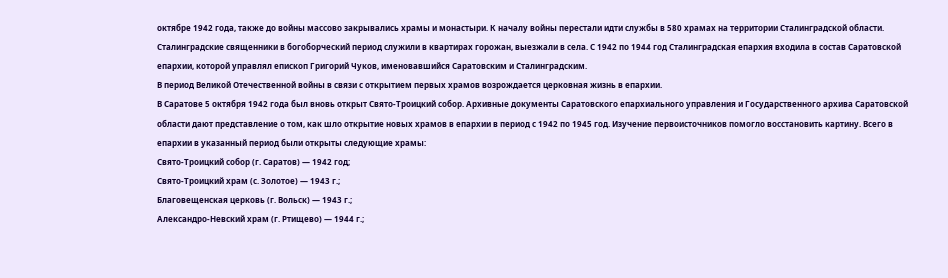октябре 1942 года, также до войны массово закрывались храмы и монастыри. К началу войны перестали идти службы в 580 храмах на территории Сталинградской области. Сталинградские священники в богоборческий период служили в квартирах горожан, выезжали в села. С 1942 по 1944 год Сталинградская епархия входила в состав Саратовской епархии, которой управлял епископ Григорий Чуков, именовавшийся Саратовским и Сталинградским.
В период Великой Отечественной войны в связи с открытием первых храмов возрождается церковная жизнь в епархии.
В Саратове 5 октября 1942 года был вновь открыт Свято-Троицкий собор. Архивные документы Саратовского епархиального управления и Государственного архива Саратовской области дают представление о том, как шло открытие новых храмов в епархии в период с 1942 по 1945 год. Изучение первоисточников помогло восстановить картину. Всего в епархии в указанный период были открыты следующие храмы:
Свято-Троицкий собор (г. Саратов) — 1942 год;
Свято-Троицкий храм (с. Золотое) — 1943 г.;
Благовещенская церковь (г. Вольск) — 1943 г.;
Александро-Невский храм (г. Ртищево) — 1944 г.;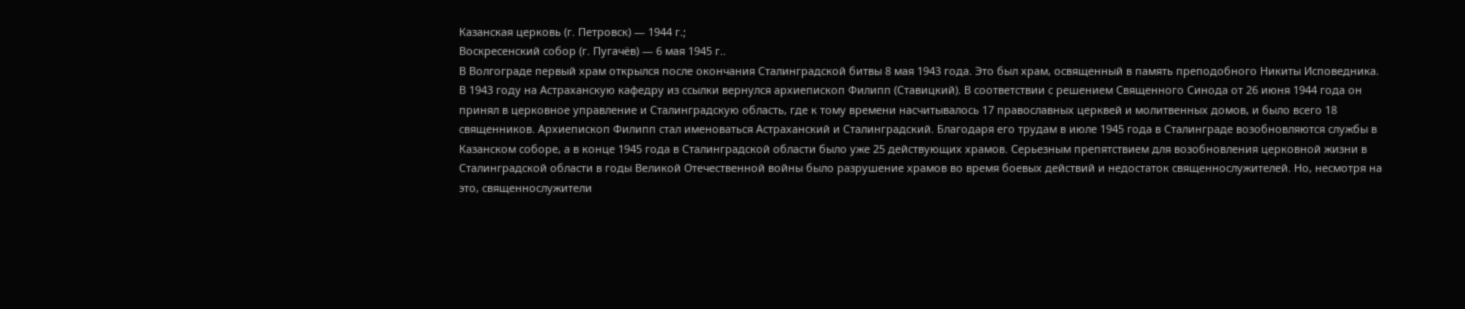Казанская церковь (г. Петровск) — 1944 г.;
Воскресенский собор (г. Пугачёв) — 6 мая 1945 г..
В Волгограде первый храм открылся после окончания Сталинградской битвы 8 мая 1943 года. Это был храм, освященный в память преподобного Никиты Исповедника.
В 1943 году на Астраханскую кафедру из ссылки вернулся архиепископ Филипп (Ставицкий). В соответствии с решением Священного Синода от 26 июня 1944 года он принял в церковное управление и Сталинградскую область, где к тому времени насчитывалось 17 православных церквей и молитвенных домов, и было всего 18 священников. Архиепископ Филипп стал именоваться Астраханский и Сталинградский. Благодаря его трудам в июле 1945 года в Сталинграде возобновляются службы в Казанском соборе, а в конце 1945 года в Сталинградской области было уже 25 действующих храмов. Серьезным препятствием для возобновления церковной жизни в Сталинградской области в годы Великой Отечественной войны было разрушение храмов во время боевых действий и недостаток священнослужителей. Но, несмотря на это, священнослужители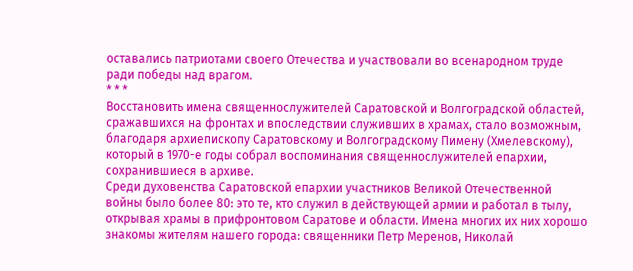оставались патриотами своего Отечества и участвовали во всенародном труде ради победы над врагом.
* * *
Восстановить имена священнослужителей Саратовской и Волгоградской областей, сражавшихся на фронтах и впоследствии служивших в храмах, стало возможным, благодаря архиепископу Саратовскому и Волгоградскому Пимену (Хмелевскому), который в 1970-е годы собрал воспоминания священнослужителей епархии, сохранившиеся в архиве.
Среди духовенства Саратовской епархии участников Великой Отечественной войны было более 80: это те, кто служил в действующей армии и работал в тылу, открывая храмы в прифронтовом Саратове и области. Имена многих их них хорошо знакомы жителям нашего города: священники Петр Меренов, Николай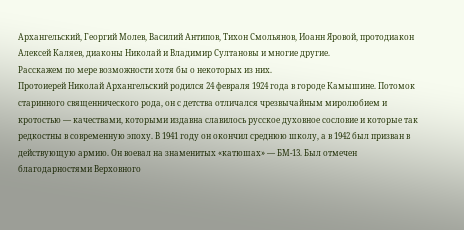Архангельский, Георгий Молев, Василий Антипов, Тихон Смольянов, Иоанн Яровой, протодиакон Алексей Каляев, диаконы Николай и Владимир Султановы и многие другие.
Расскажем по мере возможности хотя бы о некоторых из них.
Протоиерей Николай Архангельский родился 24 февраля 1924 года в городе Камышине. Потомок старинного священнического рода, он с детства отличался чрезвычайным миролюбием и кротостью — качествами, которыми издавна славилось русское духовное сословие и которые так редкостны в современную эпоху. В 1941 году он окончил среднюю школу, а в 1942 был призван в действующую армию. Он воевал на знаменитых «катюшах» — БМ-13. Был отмечен благодарностями Верховного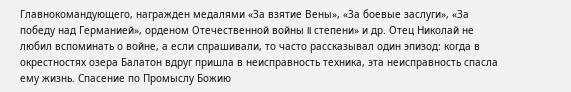Главнокомандующего, награжден медалями «За взятие Вены», «За боевые заслуги», «За победу над Германией», орденом Отечественной войны II степени» и др. Отец Николай не любил вспоминать о войне, а если спрашивали, то часто рассказывал один эпизод: когда в окрестностях озера Балатон вдруг пришла в неисправность техника, эта неисправность спасла ему жизнь. Спасение по Промыслу Божию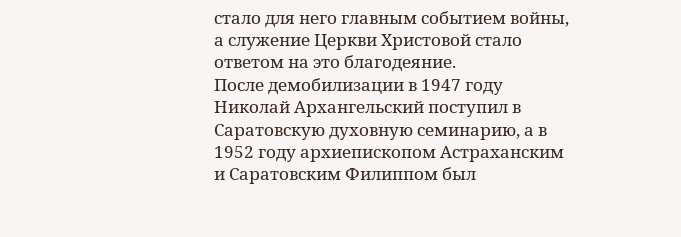стало для него главным событием войны, а служение Церкви Христовой стало ответом на это благодеяние.
После демобилизации в 1947 году Николай Архангельский поступил в Саратовскую духовную семинарию, а в 1952 году архиепископом Астраханским и Саратовским Филиппом был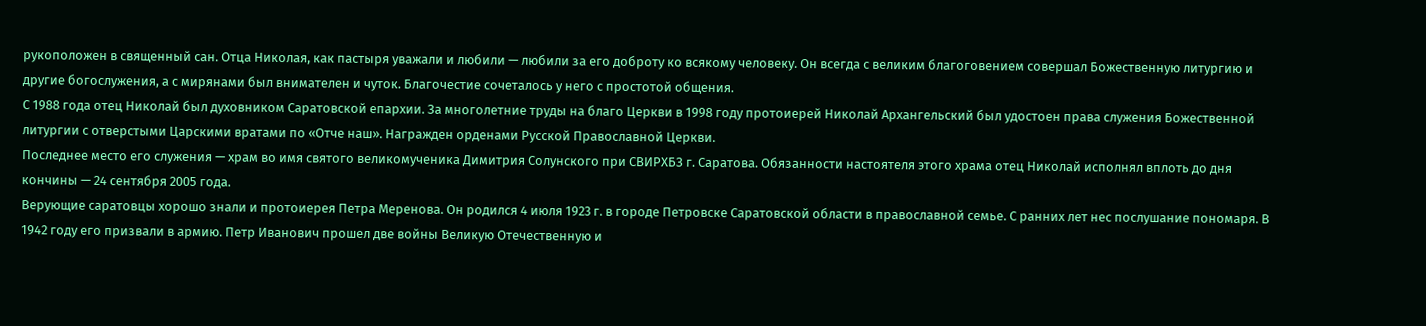рукоположен в священный сан. Отца Николая, как пастыря уважали и любили — любили за его доброту ко всякому человеку. Он всегда с великим благоговением совершал Божественную литургию и другие богослужения, а с мирянами был внимателен и чуток. Благочестие сочеталось у него с простотой общения.
С 1988 года отец Николай был духовником Саратовской епархии. За многолетние труды на благо Церкви в 1998 году протоиерей Николай Архангельский был удостоен права служения Божественной литургии с отверстыми Царскими вратами по «Отче наш». Награжден орденами Русской Православной Церкви.
Последнее место его служения — храм во имя святого великомученика Димитрия Солунского при СВИРХБЗ г. Саратова. Обязанности настоятеля этого храма отец Николай исполнял вплоть до дня кончины — 24 сентября 2005 года.
Верующие саратовцы хорошо знали и протоиерея Петра Меренова. Он родился 4 июля 1923 г. в городе Петровске Саратовской области в православной семье. С ранних лет нес послушание пономаря. В 1942 году его призвали в армию. Петр Иванович прошел две войны Великую Отечественную и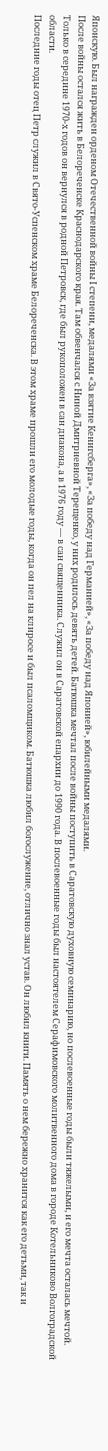Японскую. Был награжден орденом Отечественной войны I степени, медалями «За взятие Кенигсберга», «За победу над Германией», «За победу над Японией», юбилейными медалями.
После войны остался жить в Белореченске Краснодарского края. Там обвенчался с Ниной Дмитриевной Терещенко, у них родилось девять детей. Батюшка мечтал после войны поступить в Саратовскую духовную семинарию, но послевоенные годы были тяжелыми, и его мечта осталась мечтой. Только в середине 1970-х годов он вернулся в родной Петровск, где был рукоположен в сан диакона, а в 1976 году — в сан священника. Служил он в Саратовской епархии до 1990 года. В послевоенные годы был настоятелем Серафимовского молитвенного дома в городе Котельниково Волгоградской области.
Последние годы отец Петр служил в Свято-Успенском храме Белореченска. В этом храме прошли его молодые годы, когда он пел на клиросе и был псаломщиком. Батюшка любил богослужение, отлично знал устав. Он любил книги. Память о нем бережно хранится как его детьми, так и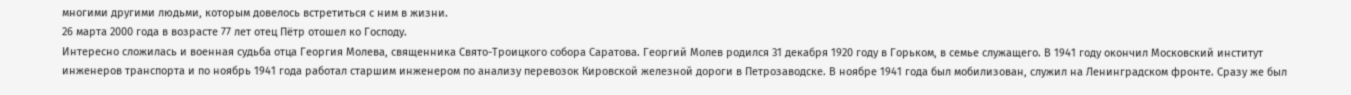многими другими людьми, которым довелось встретиться с ним в жизни.
26 марта 2000 года в возрасте 77 лет отец Пётр отошел ко Господу.
Интересно сложилась и военная судьба отца Георгия Молева, священника Свято-Троицкого собора Саратова. Георгий Молев родился 31 декабря 1920 году в Горьком, в семье служащего. В 1941 году окончил Московский институт инженеров транспорта и по ноябрь 1941 года работал старшим инженером по анализу перевозок Кировской железной дороги в Петрозаводске. В ноябре 1941 года был мобилизован, служил на Ленинградском фронте. Сразу же был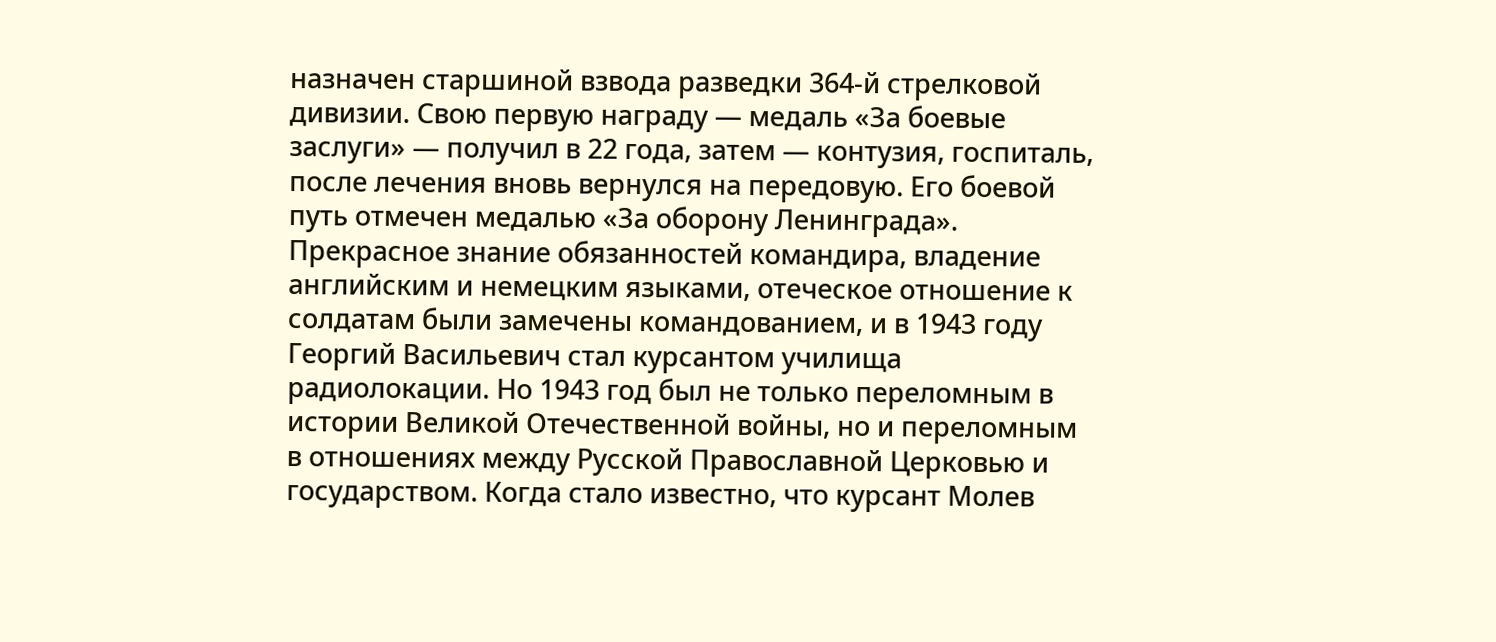назначен старшиной взвода разведки 364-й стрелковой дивизии. Свою первую награду — медаль «За боевые заслуги» — получил в 22 года, затем — контузия, госпиталь, после лечения вновь вернулся на передовую. Его боевой путь отмечен медалью «За оборону Ленинграда».
Прекрасное знание обязанностей командира, владение английским и немецким языками, отеческое отношение к солдатам были замечены командованием, и в 1943 году Георгий Васильевич стал курсантом училища радиолокации. Но 1943 год был не только переломным в истории Великой Отечественной войны, но и переломным в отношениях между Русской Православной Церковью и государством. Когда стало известно, что курсант Молев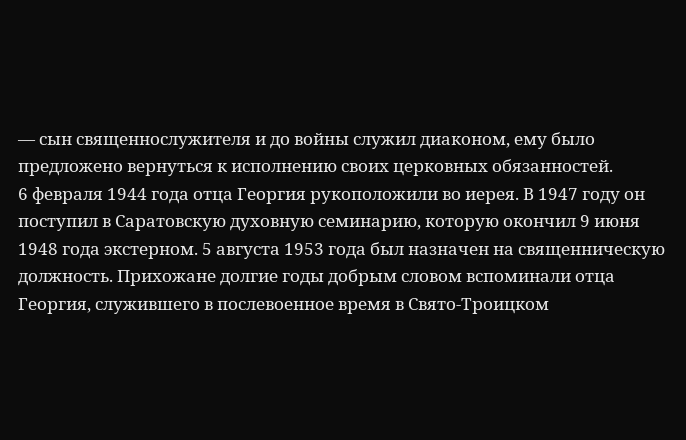— сын священнослужителя и до войны служил диаконом, ему было предложено вернуться к исполнению своих церковных обязанностей.
6 февраля 1944 года отца Георгия рукоположили во иерея. В 1947 году он поступил в Саратовскую духовную семинарию, которую окончил 9 июня 1948 года экстерном. 5 августа 1953 года был назначен на священническую должность. Прихожане долгие годы добрым словом вспоминали отца Георгия, служившего в послевоенное время в Свято-Троицком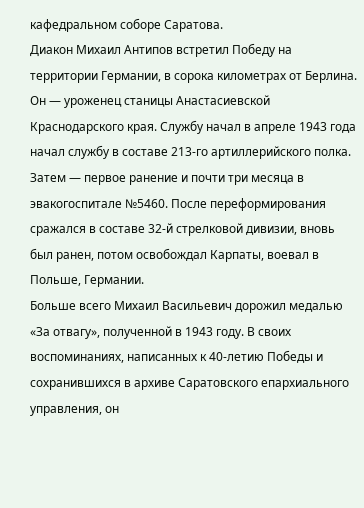кафедральном соборе Саратова.
Диакон Михаил Антипов встретил Победу на территории Германии, в сорока километрах от Берлина. Он — уроженец станицы Анастасиевской Краснодарского края. Службу начал в апреле 1943 года начал службу в составе 213-го артиллерийского полка. Затем — первое ранение и почти три месяца в эвакогоспитале №5460. После переформирования сражался в составе 32-й стрелковой дивизии, вновь был ранен, потом освобождал Карпаты, воевал в Польше, Германии.
Больше всего Михаил Васильевич дорожил медалью «За отвагу», полученной в 1943 году. В своих воспоминаниях, написанных к 40-летию Победы и сохранившихся в архиве Саратовского епархиального управления, он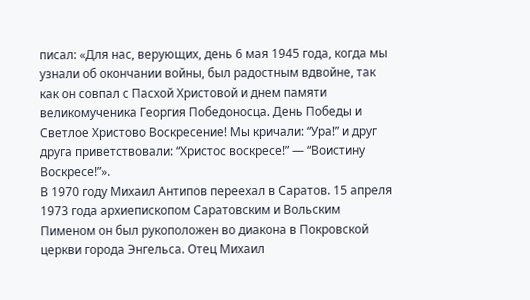писал: «Для нас, верующих, день 6 мая 1945 года, когда мы узнали об окончании войны, был радостным вдвойне, так как он совпал с Пасхой Христовой и днем памяти великомученика Георгия Победоносца. День Победы и Светлое Христово Воскресение! Мы кричали: “Ура!” и друг друга приветствовали: “Христос воскресе!” — “Воистину Воскресе!”».
В 1970 году Михаил Антипов переехал в Саратов. 15 апреля 1973 года архиепископом Саратовским и Вольским Пименом он был рукоположен во диакона в Покровской церкви города Энгельса. Отец Михаил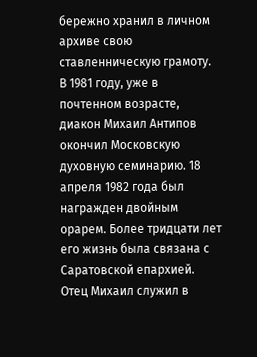бережно хранил в личном архиве свою ставленническую грамоту.
В 1981 году, уже в почтенном возрасте, диакон Михаил Антипов окончил Московскую духовную семинарию. 18 апреля 1982 года был награжден двойным орарем. Более тридцати лет его жизнь была связана с Саратовской епархией. Отец Михаил служил в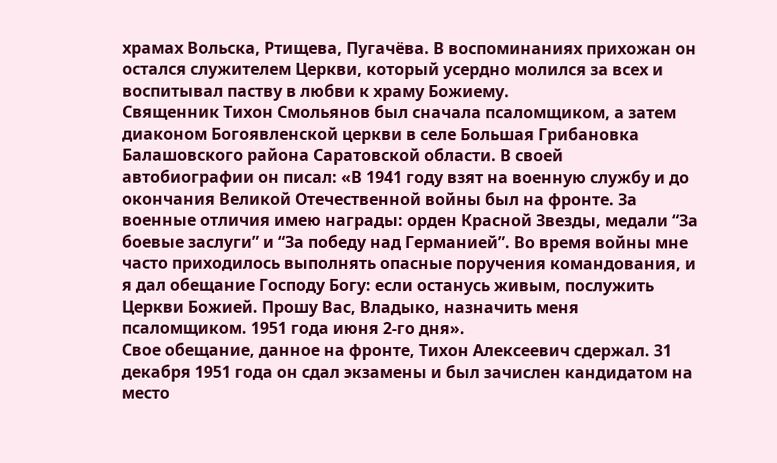храмах Вольска, Ртищева, Пугачёва. В воспоминаниях прихожан он остался служителем Церкви, который усердно молился за всех и воспитывал паству в любви к храму Божиему.
Священник Тихон Смольянов был сначала псаломщиком, а затем диаконом Богоявленской церкви в селе Большая Грибановка Балашовского района Саратовской области. В своей автобиографии он писал: «В 1941 году взят на военную службу и до окончания Великой Отечественной войны был на фронте. За военные отличия имею награды: орден Красной Звезды, медали “За боевые заслуги” и “За победу над Германией”. Во время войны мне часто приходилось выполнять опасные поручения командования, и я дал обещание Господу Богу: если останусь живым, послужить Церкви Божией. Прошу Вас, Владыко, назначить меня псаломщиком. 1951 года июня 2-го дня».
Свое обещание, данное на фронте, Тихон Алексеевич сдержал. 31 декабря 1951 года он сдал экзамены и был зачислен кандидатом на место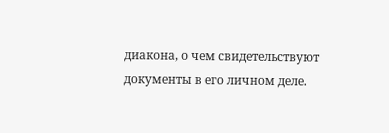диакона, о чем свидетельствуют документы в его личном деле.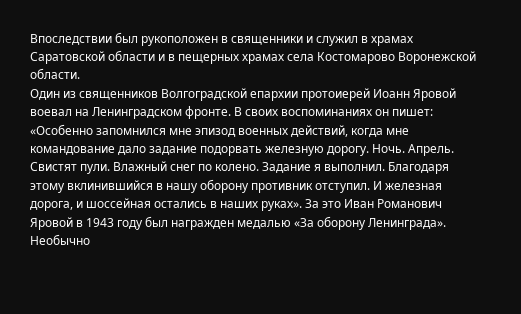Впоследствии был рукоположен в священники и служил в храмах Саратовской области и в пещерных храмах села Костомарово Воронежской области.
Один из священников Волгоградской епархии протоиерей Иоанн Яровой воевал на Ленинградском фронте. В своих воспоминаниях он пишет: «Особенно запомнился мне эпизод военных действий, когда мне командование дало задание подорвать железную дорогу. Ночь. Апрель. Свистят пули. Влажный снег по колено. Задание я выполнил. Благодаря этому вклинившийся в нашу оборону противник отступил. И железная дорога, и шоссейная остались в наших руках». За это Иван Романович Яровой в 1943 году был награжден медалью «За оборону Ленинграда».
Необычно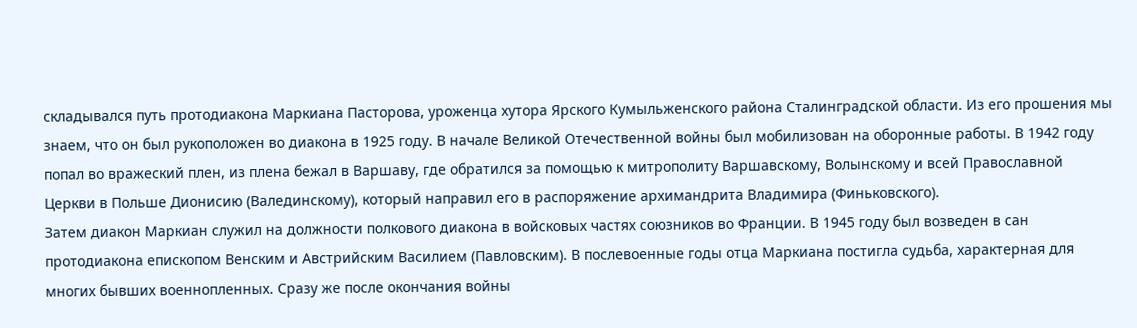складывался путь протодиакона Маркиана Пасторова, уроженца хутора Ярского Кумыльженского района Сталинградской области. Из его прошения мы знаем, что он был рукоположен во диакона в 1925 году. В начале Великой Отечественной войны был мобилизован на оборонные работы. В 1942 году попал во вражеский плен, из плена бежал в Варшаву, где обратился за помощью к митрополиту Варшавскому, Волынскому и всей Православной Церкви в Польше Дионисию (Валединскому), который направил его в распоряжение архимандрита Владимира (Финьковского).
Затем диакон Маркиан служил на должности полкового диакона в войсковых частях союзников во Франции. В 1945 году был возведен в сан протодиакона епископом Венским и Австрийским Василием (Павловским). В послевоенные годы отца Маркиана постигла судьба, характерная для многих бывших военнопленных. Сразу же после окончания войны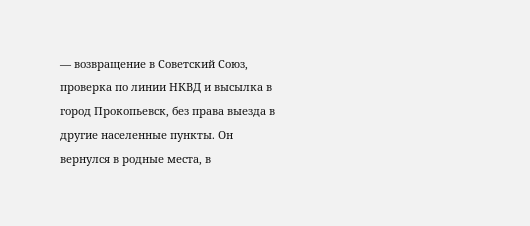— возвращение в Советский Союз, проверка по линии НКВД и высылка в город Прокопьевск, без права выезда в другие населенные пункты. Он вернулся в родные места, в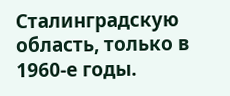Сталинградскую область, только в 1960-е годы.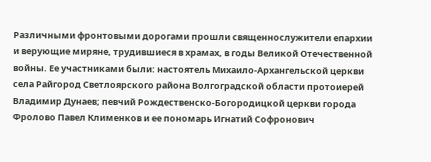Различными фронтовыми дорогами прошли священнослужители епархии и верующие миряне, трудившиеся в храмах, в годы Великой Отечественной войны. Ее участниками были: настоятель Михаило-Архангельской церкви села Райгород Светлоярского района Волгоградской области протоиерей Владимир Дунаев; певчий Рождественско-Богородицкой церкви города Фролово Павел Клименков и ее пономарь Игнатий Софронович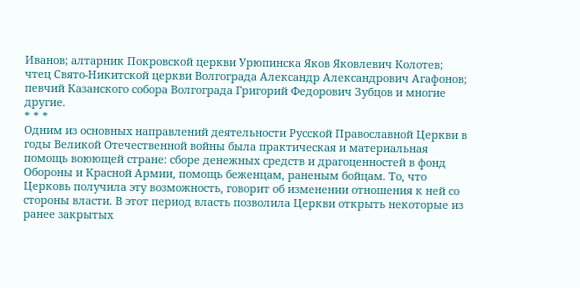Иванов; алтарник Покровской церкви Урюпинска Яков Яковлевич Колотев; чтец Свято-Никитской церкви Волгограда Александр Александрович Агафонов; певчий Казанского собора Волгограда Григорий Федорович Зубцов и многие другие.
* * *
Одним из основных направлений деятельности Русской Православной Церкви в годы Великой Отечественной войны была практическая и материальная помощь воюющей стране: сборе денежных средств и драгоценностей в фонд Обороны и Красной Армии, помощь беженцам, раненым бойцам. То, что Церковь получила эту возможность, говорит об изменении отношения к ней со стороны власти. В этот период власть позволила Церкви открыть некоторые из ранее закрытых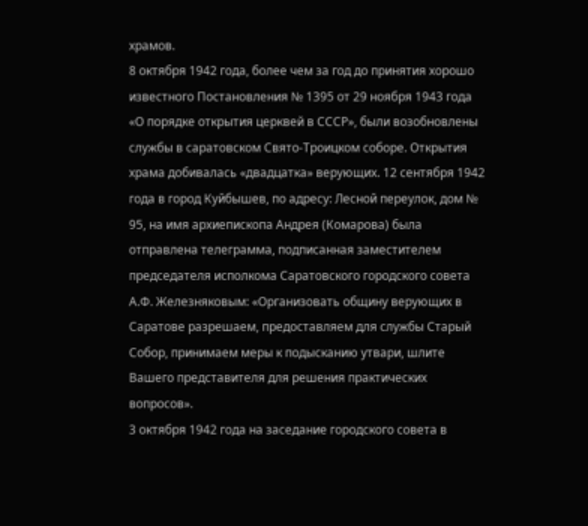храмов.
8 октября 1942 года, более чем за год до принятия хорошо известного Постановления № 1395 от 29 ноября 1943 года «О порядке открытия церквей в СССР», были возобновлены службы в саратовском Свято-Троицком соборе. Открытия храма добивалась «двадцатка» верующих. 12 сентября 1942 года в город Куйбышев, по адресу: Лесной переулок, дом № 95, на имя архиепископа Андрея (Комарова) была отправлена телеграмма, подписанная заместителем председателя исполкома Саратовского городского совета А.Ф. Железняковым: «Организовать общину верующих в Саратове разрешаем, предоставляем для службы Старый Собор, принимаем меры к подысканию утвари, шлите Вашего представителя для решения практических вопросов».
3 октября 1942 года на заседание городского совета в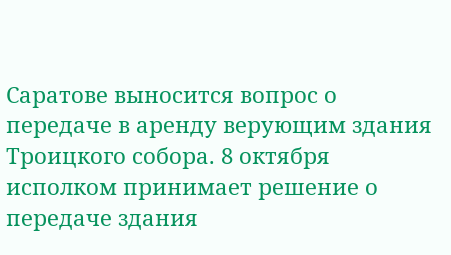Саратове выносится вопрос о передаче в аренду верующим здания Троицкого собора. 8 октября исполком принимает решение о передаче здания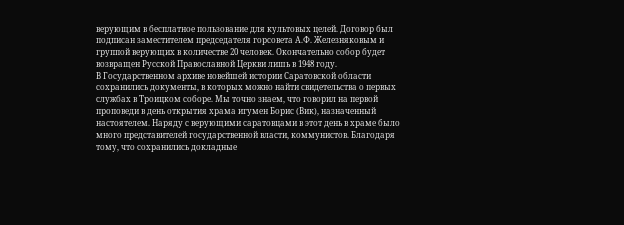верующим в бесплатное пользование для культовых целей. Договор был подписан заместителем председателя горсовета А.Ф. Железняковым и группой верующих в количестве 20 человек. Окончательно собор будет возвращен Русской Православной Церкви лишь в 1948 году.
В Государственном архиве новейшей истории Саратовской области сохранились документы, в которых можно найти свидетельства о первых службах в Троицком соборе. Мы точно знаем, что говорил на первой проповеди в день открытия храма игумен Борис (Вик), назначенный настоятелем. Наряду с верующими саратовцами в этот день в храме было много представителей государственной власти, коммунистов. Благодаря тому, что сохранились докладные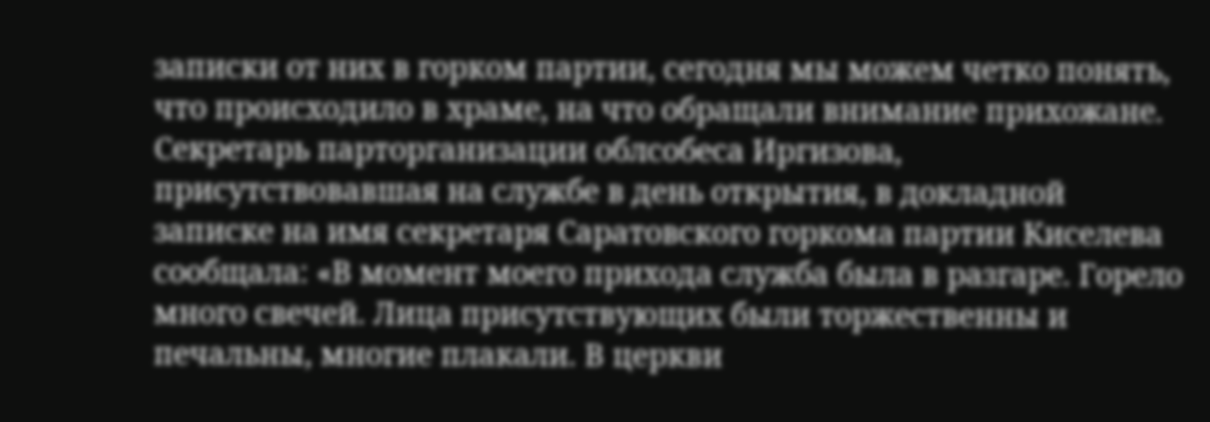записки от них в горком партии, сегодня мы можем четко понять, что происходило в храме, на что обращали внимание прихожане.
Секретарь парторганизации облсобеса Иргизова, присутствовавшая на службе в день открытия, в докладной записке на имя секретаря Саратовского горкома партии Киселева сообщала: «В момент моего прихода служба была в разгаре. Горело много свечей. Лица присутствующих были торжественны и печальны, многие плакали. В церкви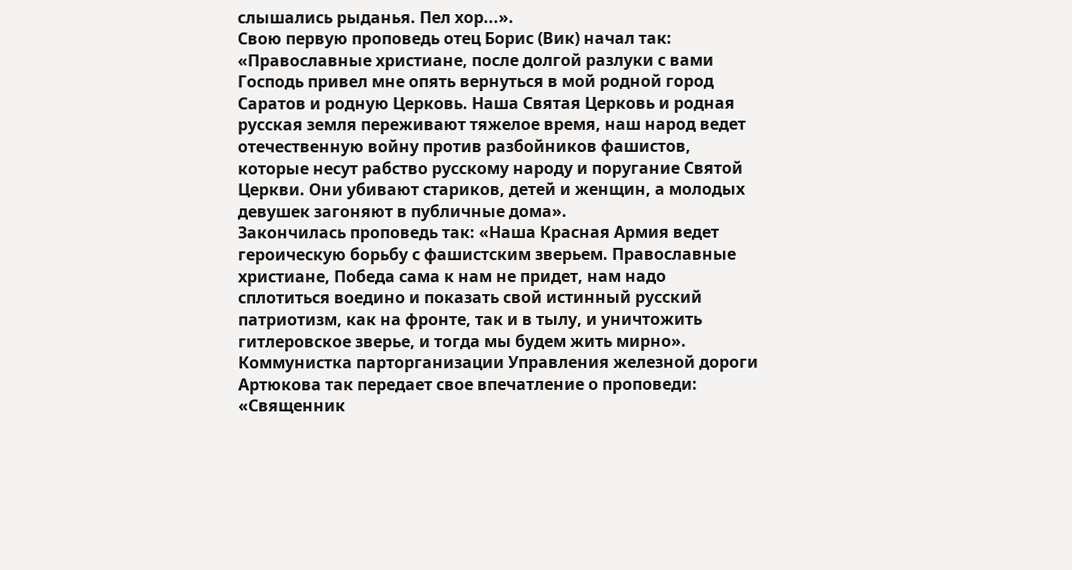слышались рыданья. Пел хор...».
Свою первую проповедь отец Борис (Вик) начал так: «Православные христиане, после долгой разлуки с вами Господь привел мне опять вернуться в мой родной город Саратов и родную Церковь. Наша Святая Церковь и родная русская земля переживают тяжелое время, наш народ ведет отечественную войну против разбойников фашистов, которые несут рабство русскому народу и поругание Святой Церкви. Они убивают стариков, детей и женщин, а молодых девушек загоняют в публичные дома».
Закончилась проповедь так: «Наша Красная Армия ведет героическую борьбу с фашистским зверьем. Православные христиане, Победа сама к нам не придет, нам надо сплотиться воедино и показать свой истинный русский патриотизм, как на фронте, так и в тылу, и уничтожить гитлеровское зверье, и тогда мы будем жить мирно».
Коммунистка парторганизации Управления железной дороги Артюкова так передает свое впечатление о проповеди: «Священник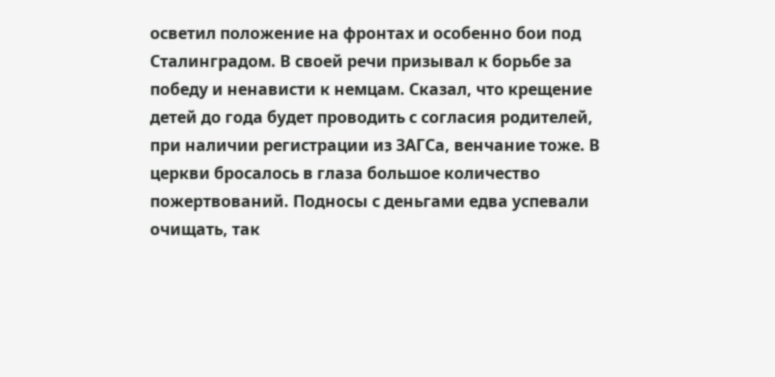осветил положение на фронтах и особенно бои под Сталинградом. В своей речи призывал к борьбе за победу и ненависти к немцам. Сказал, что крещение детей до года будет проводить с согласия родителей, при наличии регистрации из ЗАГСа, венчание тоже. В церкви бросалось в глаза большое количество пожертвований. Подносы с деньгами едва успевали очищать, так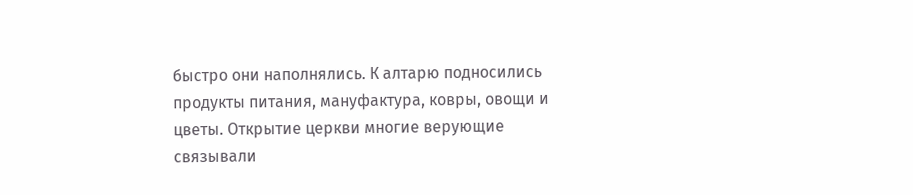быстро они наполнялись. К алтарю подносились продукты питания, мануфактура, ковры, овощи и цветы. Открытие церкви многие верующие связывали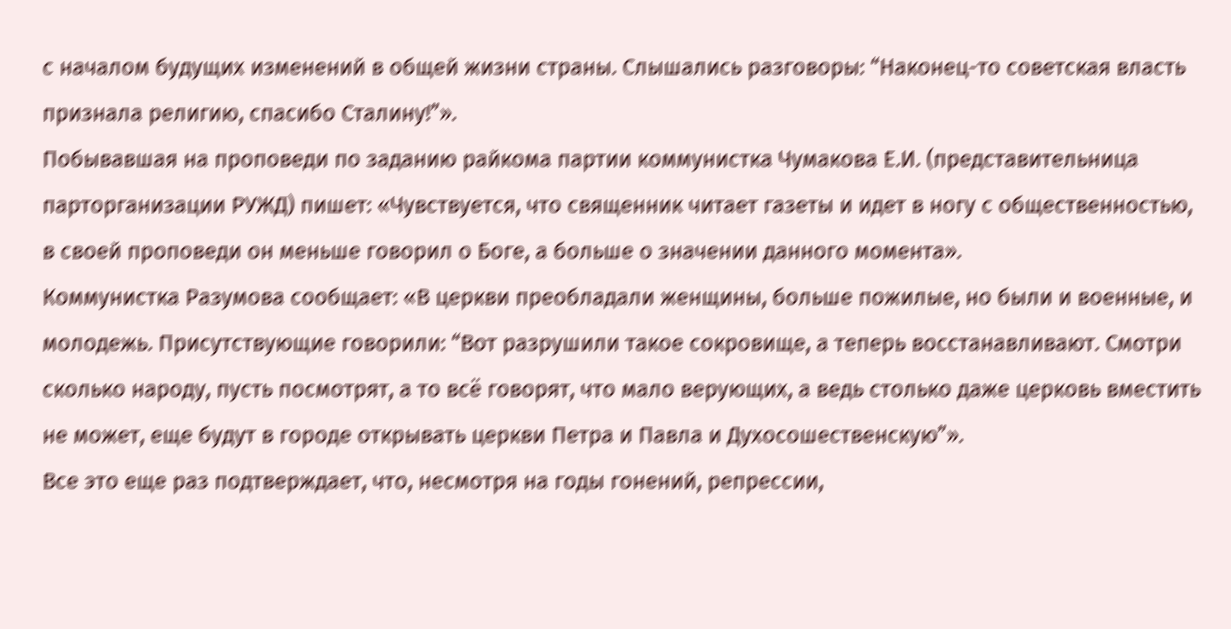с началом будущих изменений в общей жизни страны. Слышались разговоры: “Наконец-то советская власть признала религию, спасибо Сталину!”».
Побывавшая на проповеди по заданию райкома партии коммунистка Чумакова Е.И. (представительница парторганизации РУЖД) пишет: «Чувствуется, что священник читает газеты и идет в ногу с общественностью, в своей проповеди он меньше говорил о Боге, а больше о значении данного момента».
Коммунистка Разумова сообщает: «В церкви преобладали женщины, больше пожилые, но были и военные, и молодежь. Присутствующие говорили: “Вот разрушили такое сокровище, а теперь восстанавливают. Смотри сколько народу, пусть посмотрят, а то всё говорят, что мало верующих, а ведь столько даже церковь вместить не может, еще будут в городе открывать церкви Петра и Павла и Духосошественскую”».
Все это еще раз подтверждает, что, несмотря на годы гонений, репрессии,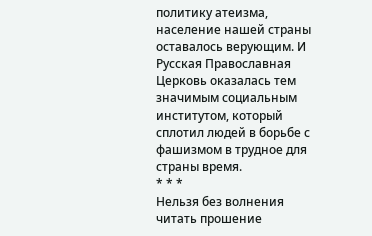политику атеизма, население нашей страны оставалось верующим. И Русская Православная Церковь оказалась тем значимым социальным институтом, который сплотил людей в борьбе с фашизмом в трудное для страны время.
* * *
Нельзя без волнения читать прошение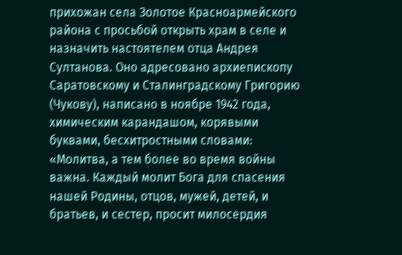прихожан села Золотое Красноармейского района с просьбой открыть храм в селе и назначить настоятелем отца Андрея Султанова. Оно адресовано архиепископу Саратовскому и Сталинградскому Григорию (Чукову), написано в ноябре 1942 года, химическим карандашом, корявыми буквами, бесхитростными словами: «Молитва, а тем более во время войны важна. Каждый молит Бога для спасения нашей Родины, отцов, мужей, детей, и братьев, и сестер, просит милосердия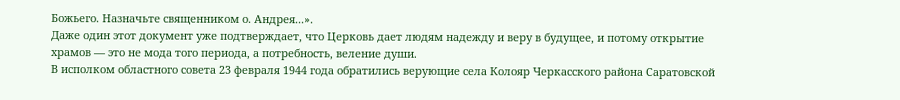Божьего. Назначьте священником о. Андрея...».
Даже один этот документ уже подтверждает, что Церковь дает людям надежду и веру в будущее, и потому открытие храмов — это не мода того периода, а потребность, веление души.
В исполком областного совета 23 февраля 1944 года обратились верующие села Колояр Черкасского района Саратовской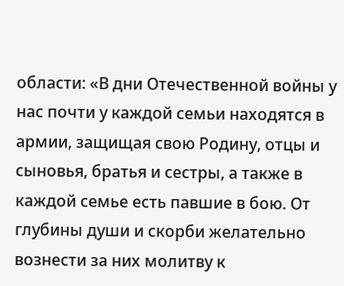области: «В дни Отечественной войны у нас почти у каждой семьи находятся в армии, защищая свою Родину, отцы и сыновья, братья и сестры, а также в каждой семье есть павшие в бою. От глубины души и скорби желательно вознести за них молитву к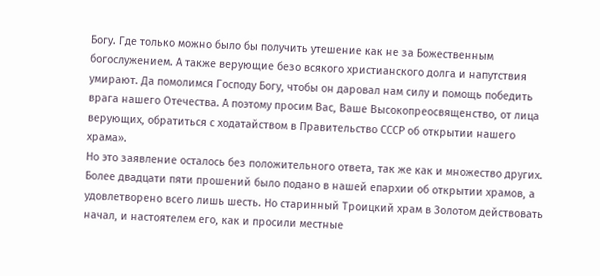Богу. Где только можно было бы получить утешение как не за Божественным богослужением. А также верующие безо всякого христианского долга и напутствия умирают. Да помолимся Господу Богу, чтобы он даровал нам силу и помощь победить врага нашего Отечества. А поэтому просим Вас, Ваше Высокопреосвященство, от лица верующих, обратиться с ходатайством в Правительство СССР об открытии нашего храма».
Но это заявление осталось без положительного ответа, так же как и множество других. Более двадцати пяти прошений было подано в нашей епархии об открытии храмов, а удовлетворено всего лишь шесть. Но старинный Троицкий храм в Золотом действовать начал, и настоятелем его, как и просили местные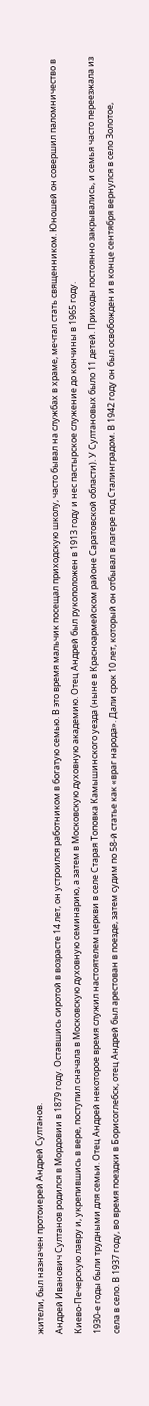жители, был назначен протоиерей Андрей Султанов.
Андрей Иванович Султанов родился в Мордовии в 1879 году. Оставшись сиротой в возрасте 14 лет, он устроился работником в богатую семью. В это время мальчик посещал приходскую школу, часто бывал на службах в храме, мечтал стать священником. Юношей он совершил паломничество в Киево-Печерскую лавру и, укрепившись в вере, поступил сначала в Московскую духовную семинарию, а затем в Московскую духовную академию. Отец Андрей был рукоположен в 1913 году и нес пастырское служение до кончины в 1965 году.
1930-е годы были трудными для семьи. Отец Андрей некоторое время служил настоятелем церкви в селе Старая Топовка Камышинского уезда (ныне в Красноармейском районе Саратовской области). У Султановых было 11 детей. Приходы постоянно закрывались, и семья часто переезжала из села в село. В 1937 году, во время поездки в Борисоглебск, отец Андрей был арестован в поезде, затем судим по 58-й статье как «враг народа». Дали срок 10 лет, который он отбывал в лагере под Сталинградом. В 1942 году он был освобожден и в конце сентября вернулся в село Золотое,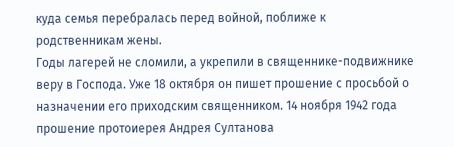куда семья перебралась перед войной, поближе к родственникам жены.
Годы лагерей не сломили, а укрепили в священнике-подвижнике веру в Господа. Уже 18 октября он пишет прошение с просьбой о назначении его приходским священником. 14 ноября 1942 года прошение протоиерея Андрея Султанова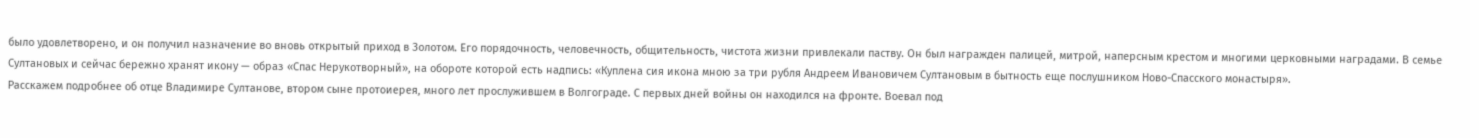было удовлетворено, и он получил назначение во вновь открытый приход в Золотом. Его порядочность, человечность, общительность, чистота жизни привлекали паству. Он был награжден палицей, митрой, наперсным крестом и многими церковными наградами. В семье Султановых и сейчас бережно хранят икону — образ «Спас Нерукотворный», на обороте которой есть надпись: «Куплена сия икона мною за три рубля Андреем Ивановичем Султановым в бытность еще послушником Ново-Спасского монастыря».
Расскажем подробнее об отце Владимире Султанове, втором сыне протоиерея, много лет прослужившем в Волгограде. С первых дней войны он находился на фронте. Воевал под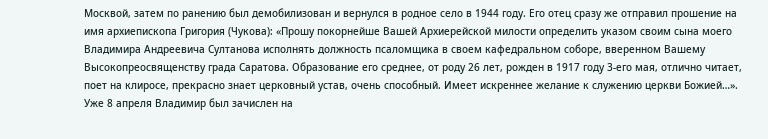Москвой, затем по ранению был демобилизован и вернулся в родное село в 1944 году. Его отец сразу же отправил прошение на имя архиепископа Григория (Чукова): «Прошу покорнейше Вашей Архиерейской милости определить указом своим сына моего Владимира Андреевича Султанова исполнять должность псаломщика в своем кафедральном соборе, вверенном Вашему Высокопреосвященству града Саратова. Образование его среднее, от роду 26 лет, рожден в 1917 году 3-его мая, отлично читает, поет на клиросе, прекрасно знает церковный устав, очень способный. Имеет искреннее желание к служению церкви Божией…». Уже 8 апреля Владимир был зачислен на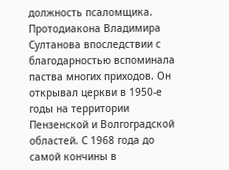должность псаломщика.
Протодиакона Владимира Султанова впоследствии с благодарностью вспоминала паства многих приходов. Он открывал церкви в 1950-е годы на территории Пензенской и Волгоградской областей. С 1968 года до самой кончины в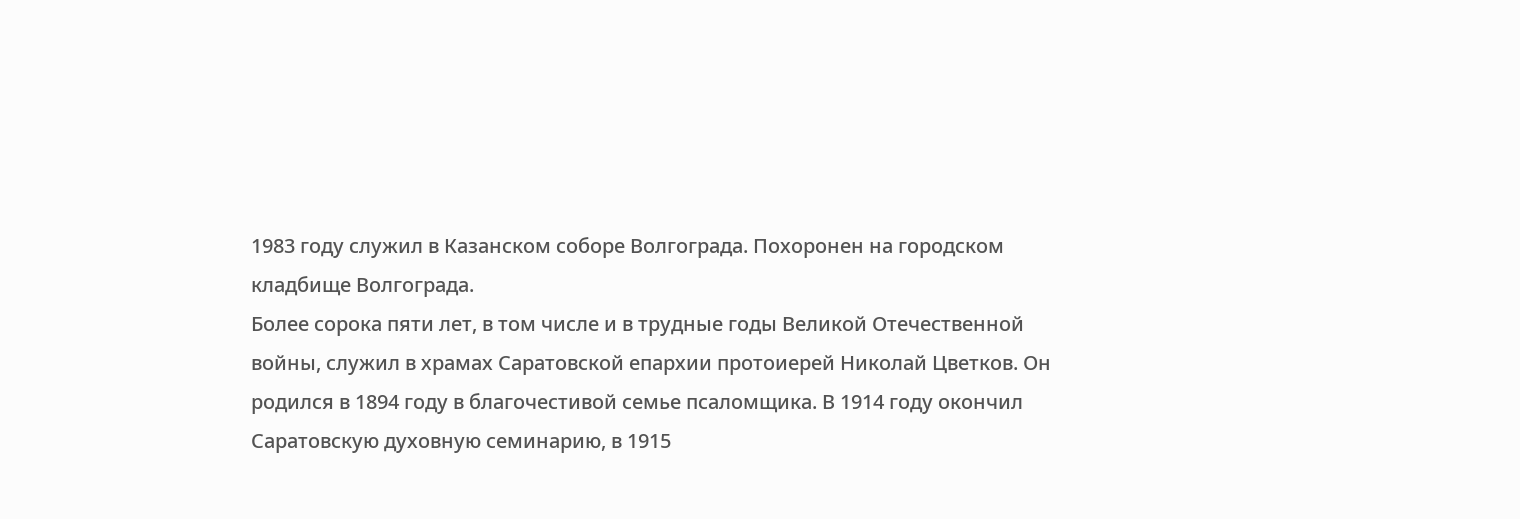1983 году служил в Казанском соборе Волгограда. Похоронен на городском кладбище Волгограда.
Более сорока пяти лет, в том числе и в трудные годы Великой Отечественной войны, служил в храмах Саратовской епархии протоиерей Николай Цветков. Он родился в 1894 году в благочестивой семье псаломщика. В 1914 году окончил Саратовскую духовную семинарию, в 1915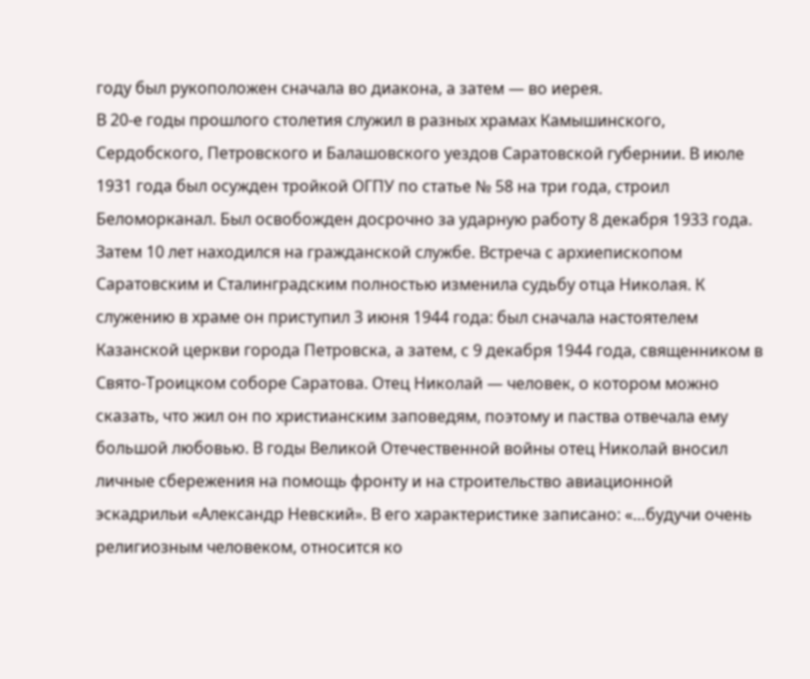году был рукоположен сначала во диакона, а затем — во иерея.
В 20-е годы прошлого столетия служил в разных храмах Камышинского, Сердобского, Петровского и Балашовского уездов Саратовской губернии. В июле 1931 года был осужден тройкой ОГПУ по статье № 58 на три года, строил Беломорканал. Был освобожден досрочно за ударную работу 8 декабря 1933 года. Затем 10 лет находился на гражданской службе. Встреча с архиепископом Саратовским и Сталинградским полностью изменила судьбу отца Николая. К служению в храме он приступил 3 июня 1944 года: был сначала настоятелем Казанской церкви города Петровска, а затем, с 9 декабря 1944 года, священником в Свято-Троицком соборе Саратова. Отец Николай — человек, о котором можно сказать, что жил он по христианским заповедям, поэтому и паства отвечала ему большой любовью. В годы Великой Отечественной войны отец Николай вносил личные сбережения на помощь фронту и на строительство авиационной эскадрильи «Александр Невский». В его характеристике записано: «…будучи очень религиозным человеком, относится ко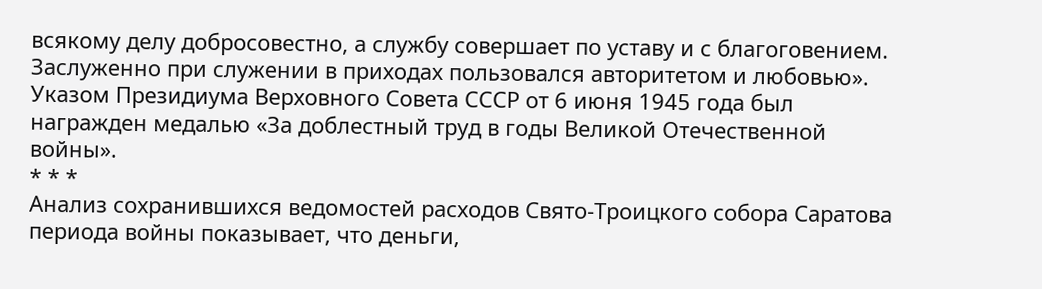всякому делу добросовестно, а службу совершает по уставу и с благоговением. Заслуженно при служении в приходах пользовался авторитетом и любовью». Указом Президиума Верховного Совета СССР от 6 июня 1945 года был награжден медалью «За доблестный труд в годы Великой Отечественной войны».
* * *
Анализ сохранившихся ведомостей расходов Свято-Троицкого собора Саратова периода войны показывает, что деньги,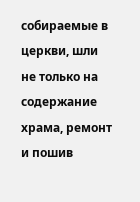собираемые в церкви, шли не только на содержание храма, ремонт и пошив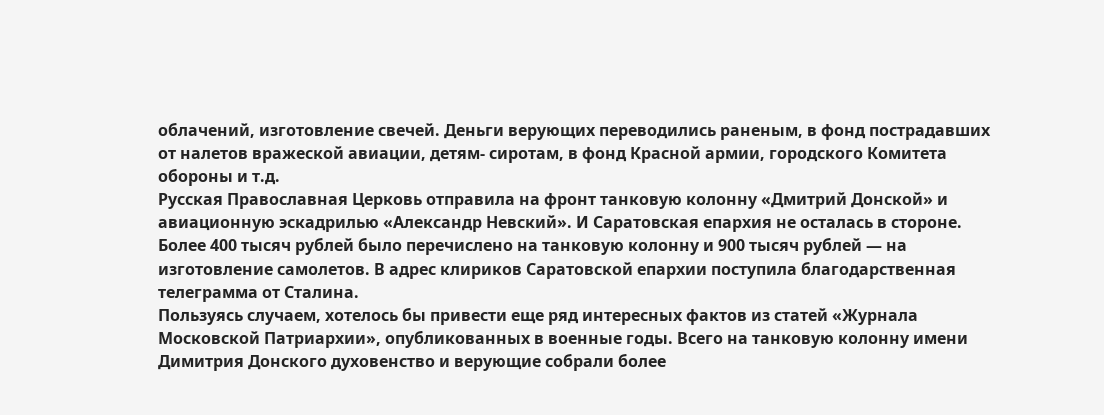облачений, изготовление свечей. Деньги верующих переводились раненым, в фонд пострадавших от налетов вражеской авиации, детям- сиротам, в фонд Красной армии, городского Комитета обороны и т.д.
Русская Православная Церковь отправила на фронт танковую колонну «Дмитрий Донской» и авиационную эскадрилью «Александр Невский». И Саратовская епархия не осталась в стороне. Более 400 тысяч рублей было перечислено на танковую колонну и 900 тысяч рублей — на изготовление самолетов. В адрес клириков Саратовской епархии поступила благодарственная телеграмма от Сталина.
Пользуясь случаем, хотелось бы привести еще ряд интересных фактов из статей «Журнала Московской Патриархии», опубликованных в военные годы. Всего на танковую колонну имени Димитрия Донского духовенство и верующие собрали более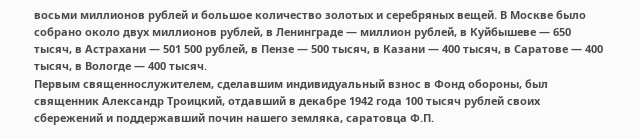восьми миллионов рублей и большое количество золотых и серебряных вещей. В Москве было собрано около двух миллионов рублей, в Ленинграде — миллион рублей, в Куйбышеве — 650 тысяч, в Астрахани — 501 500 рублей, в Пензе — 500 тысяч, в Казани — 400 тысяч, в Саратове — 400 тысяч, в Вологде — 400 тысяч.
Первым священнослужителем, сделавшим индивидуальный взнос в Фонд обороны, был священник Александр Троицкий, отдавший в декабре 1942 года 100 тысяч рублей своих сбережений и поддержавший почин нашего земляка, саратовца Ф.П.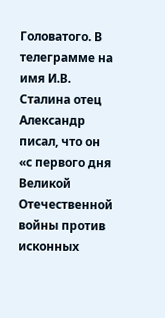Головатого. В телеграмме на имя И.В. Сталина отец Александр писал, что он «с первого дня Великой Отечественной войны против исконных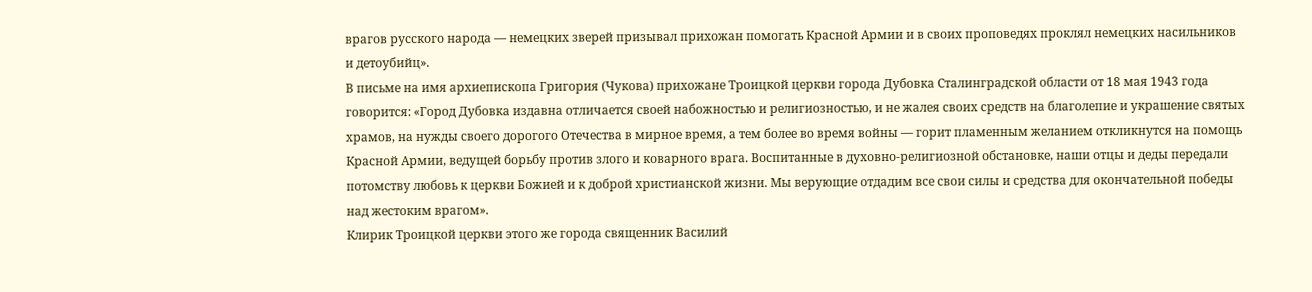врагов русского народа — немецких зверей призывал прихожан помогать Красной Армии и в своих проповедях проклял немецких насильников и детоубийц».
В письме на имя архиепископа Григория (Чукова) прихожане Троицкой церкви города Дубовка Сталинградской области от 18 мая 1943 года говорится: «Город Дубовка издавна отличается своей набожностью и религиозностью, и не жалея своих средств на благолепие и украшение святых храмов, на нужды своего дорогого Отечества в мирное время, а тем более во время войны — горит пламенным желанием откликнутся на помощь Красной Армии, ведущей борьбу против злого и коварного врага. Воспитанные в духовно-религиозной обстановке, наши отцы и деды передали потомству любовь к церкви Божией и к доброй христианской жизни. Мы верующие отдадим все свои силы и средства для окончательной победы над жестоким врагом».
Клирик Троицкой церкви этого же города священник Василий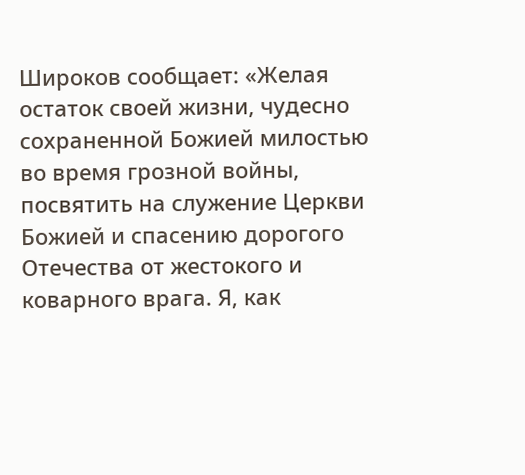Широков сообщает: «Желая остаток своей жизни, чудесно сохраненной Божией милостью во время грозной войны, посвятить на служение Церкви Божией и спасению дорогого Отечества от жестокого и коварного врага. Я, как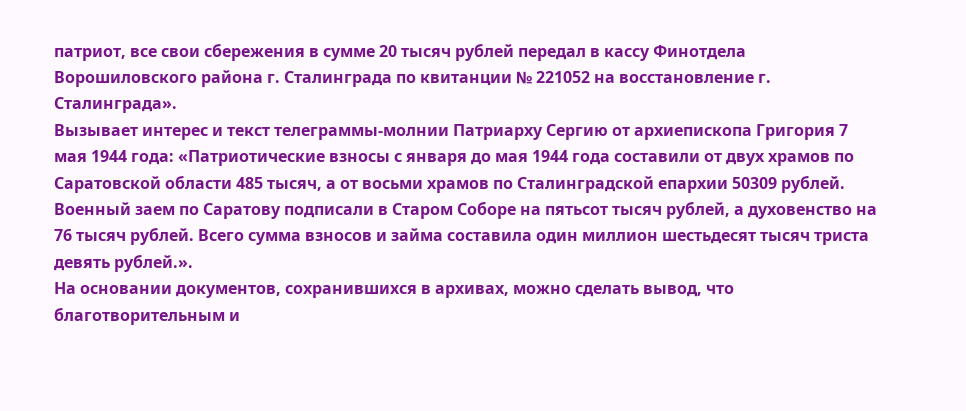патриот, все свои сбережения в сумме 20 тысяч рублей передал в кассу Финотдела Ворошиловского района г. Сталинграда по квитанции № 221052 на восстановление г. Сталинграда».
Вызывает интерес и текст телеграммы-молнии Патриарху Сергию от архиепископа Григория 7 мая 1944 года: «Патриотические взносы с января до мая 1944 года составили от двух храмов по Саратовской области 485 тысяч, а от восьми храмов по Сталинградской епархии 50309 рублей. Военный заем по Саратову подписали в Старом Соборе на пятьсот тысяч рублей, а духовенство на 76 тысяч рублей. Всего сумма взносов и займа составила один миллион шестьдесят тысяч триста девять рублей.».
На основании документов, сохранившихся в архивах, можно сделать вывод, что благотворительным и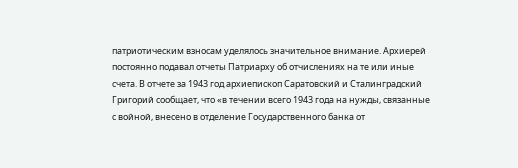патриотическим взносам уделялось значительное внимание. Архиерей постоянно подавал отчеты Патриарху об отчислениях на те или иные счета. В отчете за 1943 год архиепископ Саратовский и Сталинградский Григорий сообщает, что «в течении всего 1943 года на нужды, связанные с войной, внесено в отделение Государственного банка от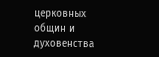церковных общин и духовенства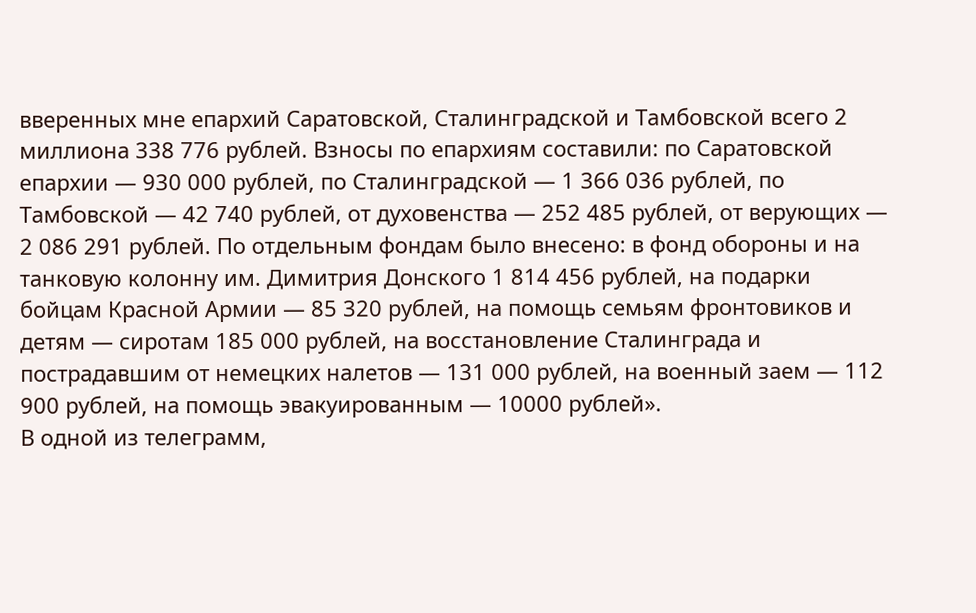вверенных мне епархий Саратовской, Сталинградской и Тамбовской всего 2 миллиона 338 776 рублей. Взносы по епархиям составили: по Саратовской епархии — 930 000 рублей, по Сталинградской — 1 366 036 рублей, по Тамбовской — 42 740 рублей, от духовенства — 252 485 рублей, от верующих — 2 086 291 рублей. По отдельным фондам было внесено: в фонд обороны и на танковую колонну им. Димитрия Донского 1 814 456 рублей, на подарки бойцам Красной Армии — 85 320 рублей, на помощь семьям фронтовиков и детям — сиротам 185 000 рублей, на восстановление Сталинграда и пострадавшим от немецких налетов — 131 000 рублей, на военный заем — 112 900 рублей, на помощь эвакуированным — 10000 рублей».
В одной из телеграмм,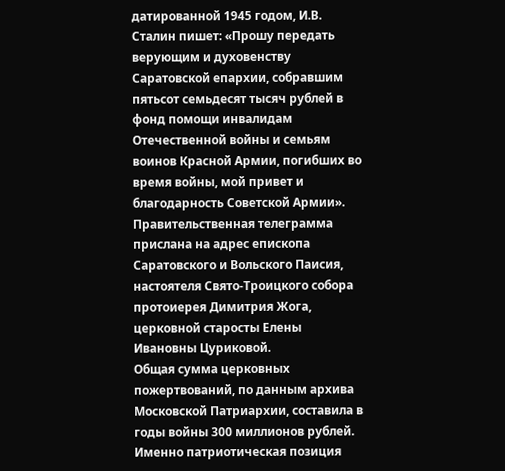датированной 1945 годом, И.В. Сталин пишет: «Прошу передать верующим и духовенству Саратовской епархии, собравшим пятьсот семьдесят тысяч рублей в фонд помощи инвалидам Отечественной войны и семьям воинов Красной Армии, погибших во время войны, мой привет и благодарность Советской Армии». Правительственная телеграмма прислана на адрес епископа Саратовского и Вольского Паисия, настоятеля Свято-Троицкого собора протоиерея Димитрия Жога, церковной старосты Елены Ивановны Цуриковой.
Общая сумма церковных пожертвований, по данным архива Московской Патриархии, составила в годы войны 300 миллионов рублей. Именно патриотическая позиция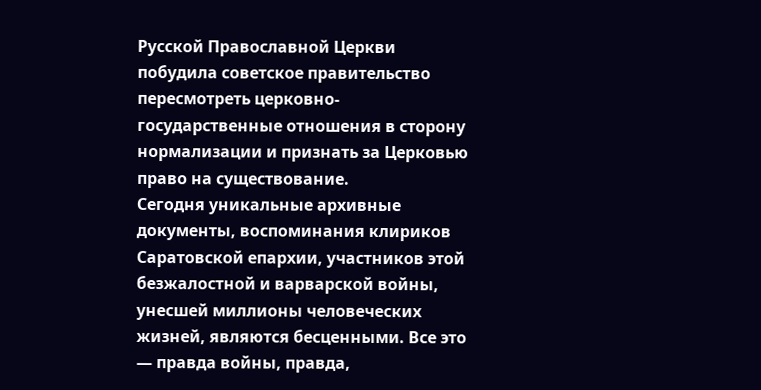Русской Православной Церкви побудила советское правительство пересмотреть церковно-государственные отношения в сторону нормализации и признать за Церковью право на существование.
Сегодня уникальные архивные документы, воспоминания клириков Саратовской епархии, участников этой безжалостной и варварской войны, унесшей миллионы человеческих жизней, являются бесценными. Все это — правда войны, правда,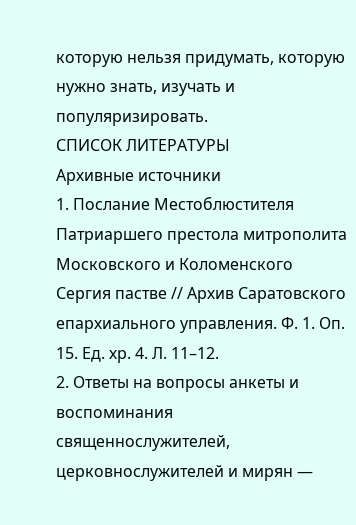которую нельзя придумать, которую нужно знать, изучать и популяризировать.
СПИСОК ЛИТЕРАТУРЫ
Архивные источники
1. Послание Местоблюстителя Патриаршего престола митрополита Московского и Коломенского Сергия пастве // Архив Саратовского епархиального управления. Ф. 1. Оп. 15. Ед. хр. 4. Л. 11–12.
2. Ответы на вопросы анкеты и воспоминания священнослужителей, церковнослужителей и мирян —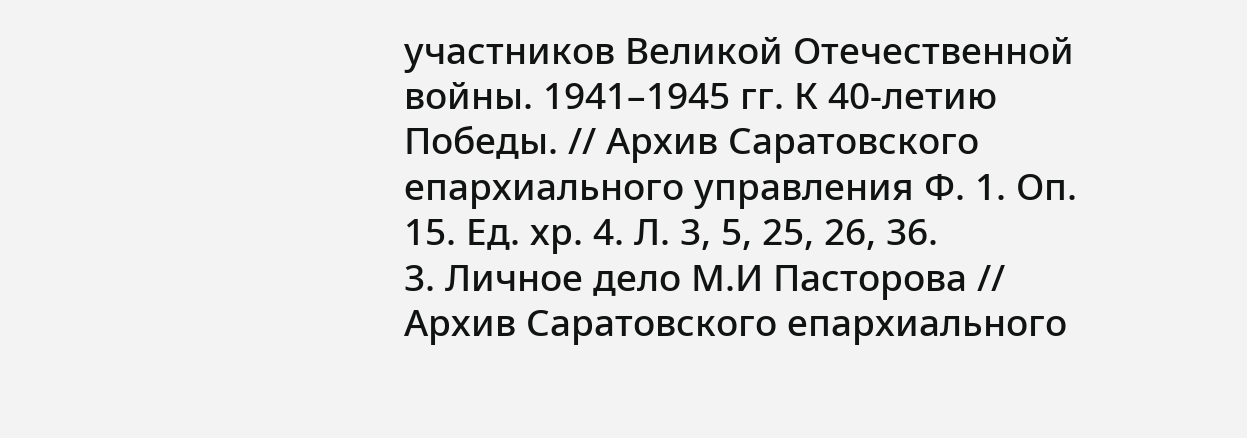участников Великой Отечественной войны. 1941–1945 гг. К 40-летию Победы. // Архив Саратовского епархиального управления Ф. 1. Оп. 15. Ед. хр. 4. Л. 3, 5, 25, 26, 36.
3. Личное дело М.И Пасторова // Архив Саратовского епархиального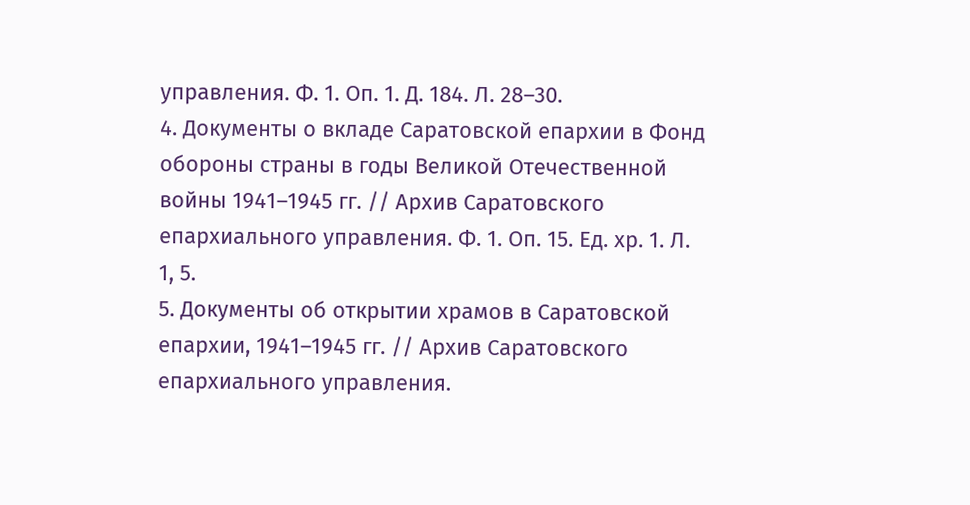управления. Ф. 1. Оп. 1. Д. 184. Л. 28–30.
4. Документы о вкладе Саратовской епархии в Фонд обороны страны в годы Великой Отечественной войны 1941–1945 гг. // Архив Саратовского епархиального управления. Ф. 1. Оп. 15. Ед. хр. 1. Л. 1, 5.
5. Документы об открытии храмов в Саратовской епархии, 1941–1945 гг. // Архив Саратовского епархиального управления.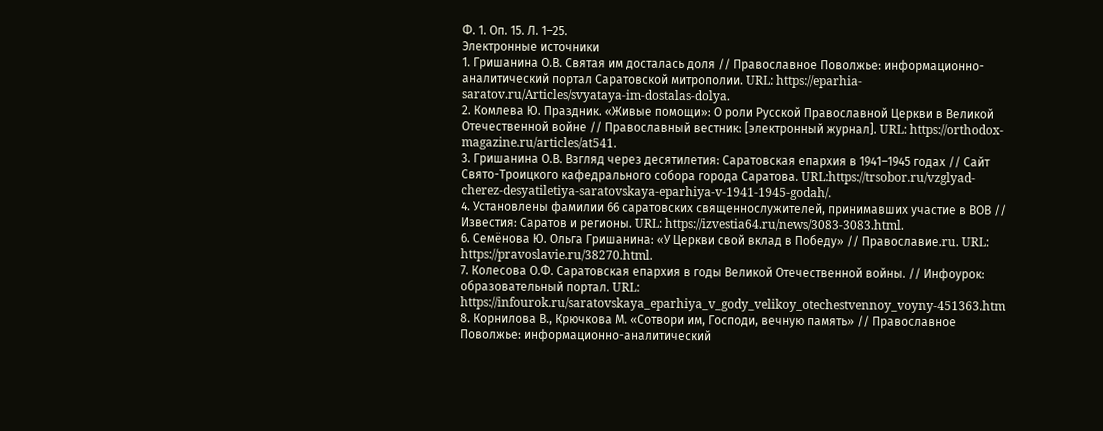Ф. 1. Оп. 15. Л. 1–25.
Электронные источники
1. Гришанина О.В. Святая им досталась доля // Православное Поволжье: информационно-аналитический портал Саратовской митрополии. URL: https://eparhia-saratov.ru/Articles/svyataya-im-dostalas-dolya.
2. Комлева Ю. Праздник. «Живые помощи»: О роли Русской Православной Церкви в Великой Отечественной войне // Православный вестник: [электронный журнал]. URL: https://orthodox-magazine.ru/articles/at541.
3. Гришанина О.В. Взгляд через десятилетия: Саратовская епархия в 1941–1945 годах // Сайт Свято-Троицкого кафедрального собора города Саратова. URL:https://trsobor.ru/vzglyad-cherez-desyatiletiya-saratovskaya-eparhiya-v-1941-1945-godah/.
4. Установлены фамилии 66 саратовских священнослужителей, принимавших участие в ВОВ // Известия: Саратов и регионы. URL: https://izvestia64.ru/news/3083-3083.html.
6. Семёнова Ю. Ольга Гришанина: «У Церкви свой вклад в Победу» // Православие.ru. URL: https://pravoslavie.ru/38270.html.
7. Колесова О.Ф. Саратовская епархия в годы Великой Отечественной войны. // Инфоурок: образовательный портал. URL: https://infourok.ru/saratovskaya_eparhiya_v_gody_velikoy_otechestvennoy_voyny-451363.htm
8. Корнилова В., Крючкова М. «Сотвори им, Господи, вечную память» // Православное Поволжье: информационно-аналитический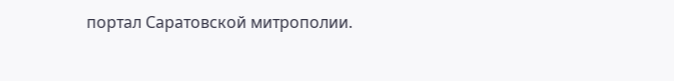портал Саратовской митрополии.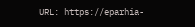URL: https://eparhia-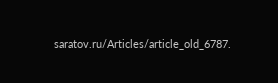saratov.ru/Articles/article_old_6787.